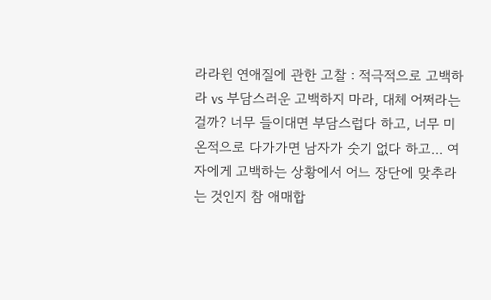라라윈 연애질에 관한 고찰 : 적극적으로 고백하라 vs 부담스러운 고백하지 마라, 대체 어쩌라는 걸까? 너무 들이대면 부담스럽다 하고, 너무 미온적으로 다가가면 남자가 숫기 없다 하고... 여자에게 고백하는 상황에서 어느 장단에 맞추라는 것인지 참 애매합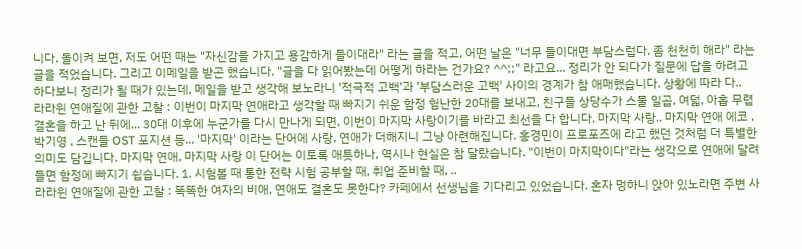니다. 돌이켜 보면, 저도 어떤 때는 "자신감을 가지고 용감하게 들이대라" 라는 글을 적고, 어떤 날은 "너무 들이대면 부담스럽다. 좀 천천히 해라" 라는 글을 적었습니다. 그리고 이메일을 받곤 했습니다. "글을 다 읽어봤는데 어떻게 하라는 건가요? ^^;;" 라고요... 정리가 안 되다가 질문에 답을 하려고 하다보니 정리가 될 때가 있는데, 메일을 받고 생각해 보노라니 '적극적 고백'과 '부담스러운 고백' 사이의 경계가 참 애매했습니다. 상황에 따라 다..
라라윈 연애질에 관한 고찰 : 이번이 마지막 연애라고 생각할 때 빠지기 쉬운 함정 험난한 20대를 보내고, 친구들 상당수가 스물 일곱, 여덟, 아홉 무렵 결혼을 하고 난 뒤에... 30대 이후에 누군가를 다시 만나게 되면, 이번이 마지막 사랑이기를 바라고 최선을 다 합니다. 마지막 사랑.. 마지막 연애 에코 , 박기영 , 스캔들 OST 포지션 등... '마지막' 이라는 단어에 사랑, 연애가 더해지니 그냥 아련해집니다. 홍경민이 프로포즈에 라고 했던 것처럼 더 특별한 의미도 담깁니다. 마지막 연애, 마지막 사랑 이 단어는 이토록 애틋하나, 역시나 현실은 참 달랐습니다. "이번이 마지막이다"라는 생각으로 연애에 달려들면 함정에 빠지기 쉽습니다. 1. 시험볼 때 통한 전략 시험 공부할 때, 취업 준비할 때, ..
라라윈 연애질에 관한 고찰 : 똑똑한 여자의 비애, 연애도 결혼도 못한다? 카페에서 선생님을 기다리고 있었습니다. 혼자 멍하니 앉아 있노라면 주변 사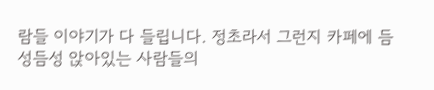람들 이야기가 다 들립니다. 정초라서 그런지 카페에 듬성듬성 앉아있는 사람들의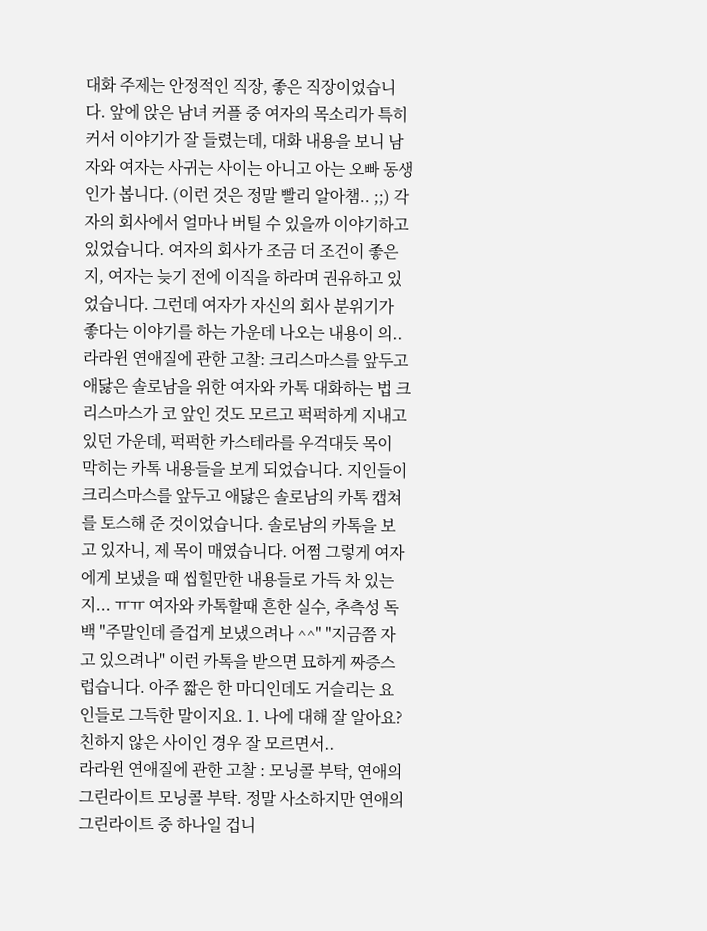대화 주제는 안정적인 직장, 좋은 직장이었습니다. 앞에 앉은 남녀 커플 중 여자의 목소리가 특히 커서 이야기가 잘 들렸는데, 대화 내용을 보니 남자와 여자는 사귀는 사이는 아니고 아는 오빠 동생인가 봅니다. (이런 것은 정말 빨리 알아챔.. ;;) 각자의 회사에서 얼마나 버틸 수 있을까 이야기하고 있었습니다. 여자의 회사가 조금 더 조건이 좋은지, 여자는 늦기 전에 이직을 하라며 권유하고 있었습니다. 그런데 여자가 자신의 회사 분위기가 좋다는 이야기를 하는 가운데 나오는 내용이 의..
라라윈 연애질에 관한 고찰: 크리스마스를 앞두고 애닳은 솔로남을 위한 여자와 카톡 대화하는 법 크리스마스가 코 앞인 것도 모르고 퍽퍽하게 지내고 있던 가운데, 퍽퍽한 카스테라를 우걱대듯 목이 막히는 카톡 내용들을 보게 되었습니다. 지인들이 크리스마스를 앞두고 애닳은 솔로남의 카톡 캡쳐를 토스해 준 것이었습니다. 솔로남의 카톡을 보고 있자니, 제 목이 매였습니다. 어쩜 그렇게 여자에게 보냈을 때 씹힐만한 내용들로 가득 차 있는지... ㅠㅠ 여자와 카톡할때 흔한 실수, 추측성 독백 "주말인데 즐겁게 보냈으려나 ^^" "지금쯤 자고 있으려나" 이런 카톡을 받으면 묘하게 짜증스럽습니다. 아주 짧은 한 마디인데도 거슬리는 요인들로 그득한 말이지요. 1. 나에 대해 잘 알아요? 친하지 않은 사이인 경우 잘 모르면서..
라라윈 연애질에 관한 고찰 : 모닝콜 부탁, 연애의 그린라이트 모닝콜 부탁. 정말 사소하지만 연애의 그린라이트 중 하나일 겁니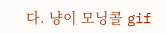다. 냥이 모닝콜 gif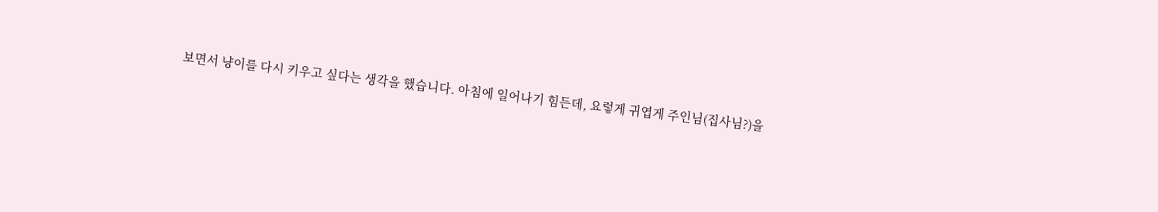보면서 냥이를 다시 키우고 싶다는 생각을 했습니다. 아침에 일어나기 힘든데, 요렇게 귀엽게 주인님(집사님?)을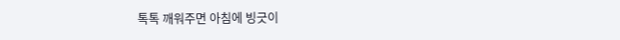톡톡 깨워주면 아침에 빙긋이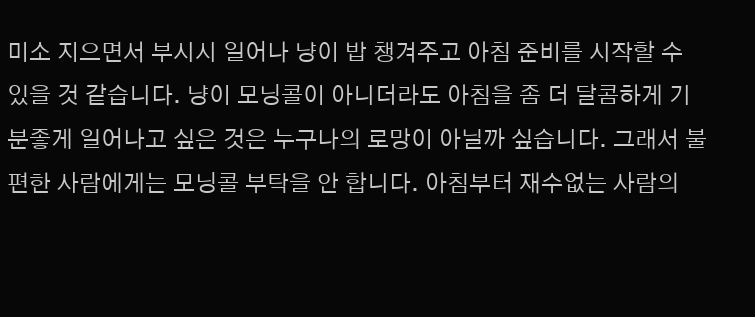미소 지으면서 부시시 일어나 냥이 밥 챙겨주고 아침 준비를 시작할 수 있을 것 같습니다. 냥이 모닝콜이 아니더라도 아침을 좀 더 달콤하게 기분좋게 일어나고 싶은 것은 누구나의 로망이 아닐까 싶습니다. 그래서 불편한 사람에게는 모닝콜 부탁을 안 합니다. 아침부터 재수없는 사람의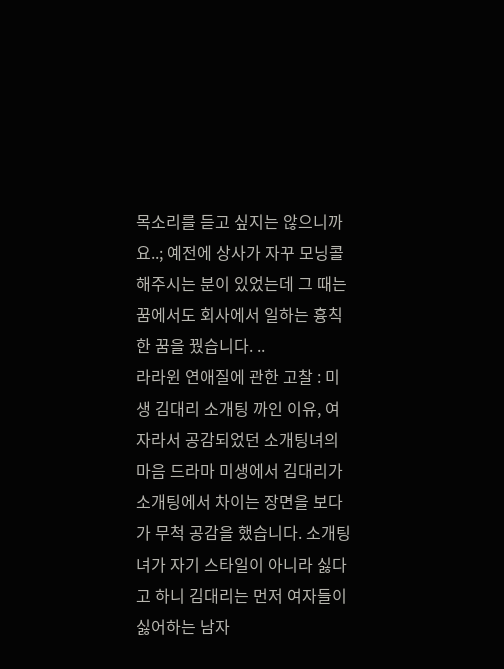목소리를 듣고 싶지는 않으니까요..; 예전에 상사가 자꾸 모닝콜 해주시는 분이 있었는데 그 때는 꿈에서도 회사에서 일하는 흉칙한 꿈을 꿨습니다. ..
라라윈 연애질에 관한 고찰 : 미생 김대리 소개팅 까인 이유, 여자라서 공감되었던 소개팅녀의 마음 드라마 미생에서 김대리가 소개팅에서 차이는 장면을 보다가 무척 공감을 했습니다. 소개팅녀가 자기 스타일이 아니라 싫다고 하니 김대리는 먼저 여자들이 싫어하는 남자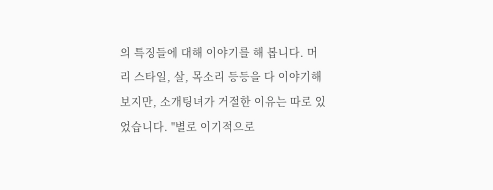의 특징들에 대해 이야기를 해 봅니다. 머리 스타일, 살, 목소리 등등을 다 이야기해 보지만, 소개팅녀가 거절한 이유는 따로 있었습니다. "별로 이기적으로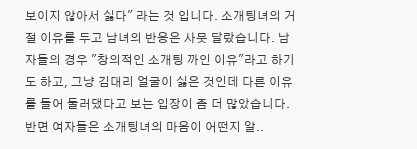보이지 않아서 싫다" 라는 것 입니다. 소개팅녀의 거절 이유를 두고 남녀의 반응은 사뭇 달랐습니다. 남자들의 경우 "창의적인 소개팅 까인 이유"라고 하기도 하고, 그냥 김대리 얼굴이 싫은 것인데 다른 이유를 들어 둘러댔다고 보는 입장이 좀 더 많았습니다. 반면 여자들은 소개팅녀의 마음이 어떤지 알..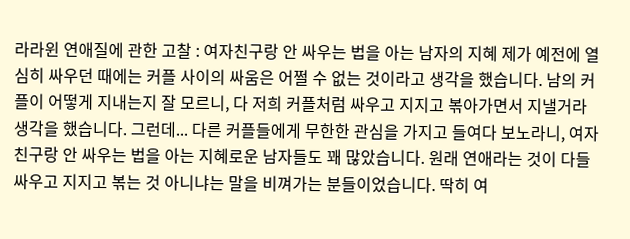라라윈 연애질에 관한 고찰 : 여자친구랑 안 싸우는 법을 아는 남자의 지혜 제가 예전에 열심히 싸우던 때에는 커플 사이의 싸움은 어쩔 수 없는 것이라고 생각을 했습니다. 남의 커플이 어떻게 지내는지 잘 모르니, 다 저희 커플처럼 싸우고 지지고 볶아가면서 지낼거라 생각을 했습니다. 그런데... 다른 커플들에게 무한한 관심을 가지고 들여다 보노라니, 여자친구랑 안 싸우는 법을 아는 지혜로운 남자들도 꽤 많았습니다. 원래 연애라는 것이 다들 싸우고 지지고 볶는 것 아니냐는 말을 비껴가는 분들이었습니다. 딱히 여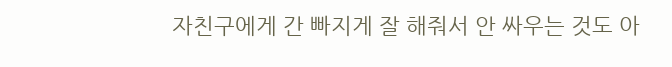자친구에게 간 빠지게 잘 해줘서 안 싸우는 것도 아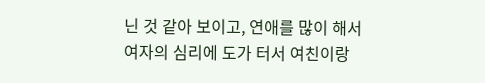닌 것 같아 보이고, 연애를 많이 해서 여자의 심리에 도가 터서 여친이랑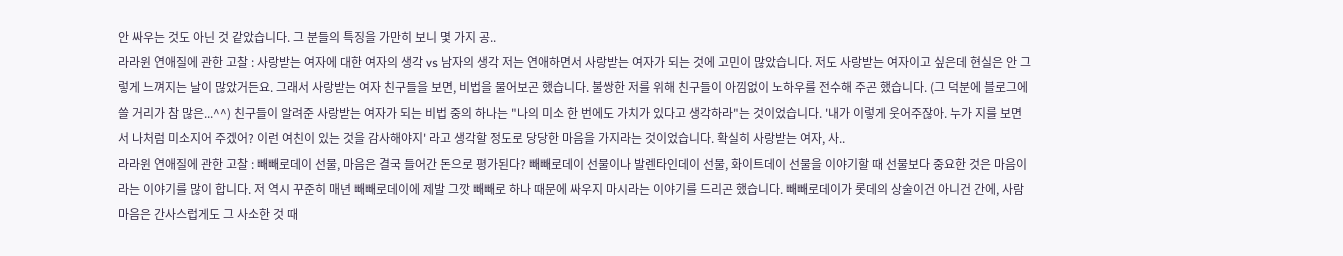안 싸우는 것도 아닌 것 같았습니다. 그 분들의 특징을 가만히 보니 몇 가지 공..
라라윈 연애질에 관한 고찰 : 사랑받는 여자에 대한 여자의 생각 vs 남자의 생각 저는 연애하면서 사랑받는 여자가 되는 것에 고민이 많았습니다. 저도 사랑받는 여자이고 싶은데 현실은 안 그렇게 느껴지는 날이 많았거든요. 그래서 사랑받는 여자 친구들을 보면, 비법을 물어보곤 했습니다. 불쌍한 저를 위해 친구들이 아낌없이 노하우를 전수해 주곤 했습니다. (그 덕분에 블로그에 쓸 거리가 참 많은...^^) 친구들이 알려준 사랑받는 여자가 되는 비법 중의 하나는 "나의 미소 한 번에도 가치가 있다고 생각하라"는 것이었습니다. '내가 이렇게 웃어주잖아. 누가 지를 보면서 나처럼 미소지어 주겠어? 이런 여친이 있는 것을 감사해야지' 라고 생각할 정도로 당당한 마음을 가지라는 것이었습니다. 확실히 사랑받는 여자, 사..
라라윈 연애질에 관한 고찰 : 빼빼로데이 선물, 마음은 결국 들어간 돈으로 평가된다? 빼빼로데이 선물이나 발렌타인데이 선물, 화이트데이 선물을 이야기할 때 선물보다 중요한 것은 마음이라는 이야기를 많이 합니다. 저 역시 꾸준히 매년 빼빼로데이에 제발 그깟 빼빼로 하나 때문에 싸우지 마시라는 이야기를 드리곤 했습니다. 빼빼로데이가 롯데의 상술이건 아니건 간에, 사람 마음은 간사스럽게도 그 사소한 것 때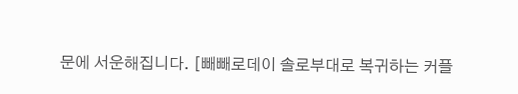문에 서운해집니다. [빼빼로데이 솔로부대로 복귀하는 커플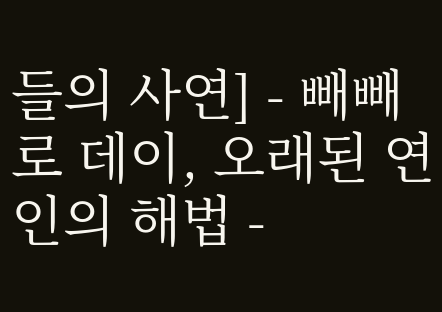들의 사연] - 빼빼로 데이, 오래된 연인의 해법 -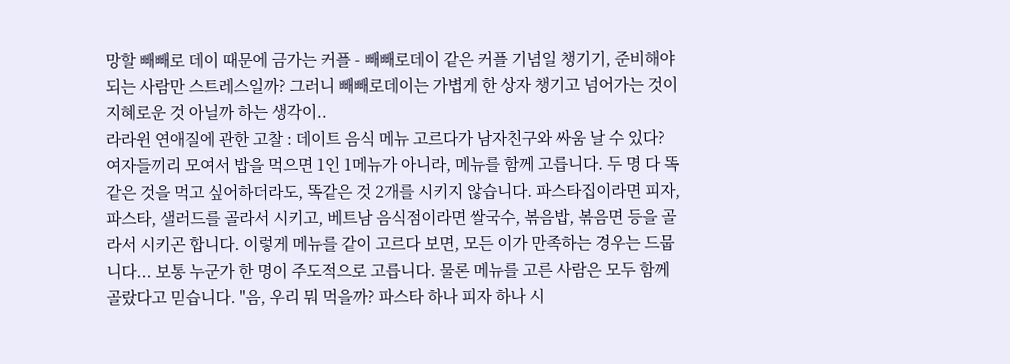망할 빼빼로 데이 때문에 금가는 커플 - 빼빼로데이 같은 커플 기념일 챙기기, 준비해야되는 사람만 스트레스일까? 그러니 빼빼로데이는 가볍게 한 상자 챙기고 넘어가는 것이 지혜로운 것 아닐까 하는 생각이..
라라윈 연애질에 관한 고찰 : 데이트 음식 메뉴 고르다가 남자친구와 싸움 날 수 있다? 여자들끼리 모여서 밥을 먹으면 1인 1메뉴가 아니라, 메뉴를 함께 고릅니다. 두 명 다 똑같은 것을 먹고 싶어하더라도, 똑같은 것 2개를 시키지 않습니다. 파스타집이라면 피자, 파스타, 샐러드를 골라서 시키고, 베트남 음식점이라면 쌀국수, 볶음밥, 볶음면 등을 골라서 시키곤 합니다. 이렇게 메뉴를 같이 고르다 보면, 모든 이가 만족하는 경우는 드뭅니다... 보통 누군가 한 명이 주도적으로 고릅니다. 물론 메뉴를 고른 사람은 모두 함께 골랐다고 믿습니다. "음, 우리 뭐 먹을까? 파스타 하나 피자 하나 시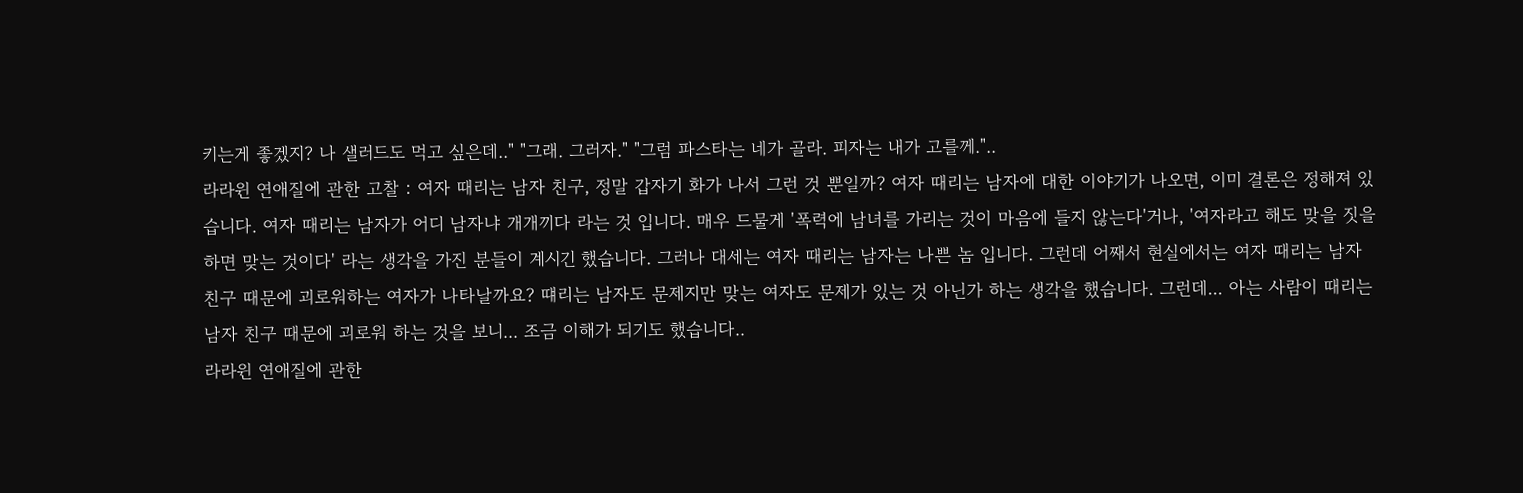키는게 좋겠지? 나 샐러드도 먹고 싶은데.." "그래. 그러자." "그럼 파스타는 네가 골라. 피자는 내가 고를께."..
라라윈 연애질에 관한 고찰 : 여자 때리는 남자 친구, 정말 갑자기 화가 나서 그런 것 뿐일까? 여자 때리는 남자에 대한 이야기가 나오면, 이미 결론은 정해져 있습니다. 여자 때리는 남자가 어디 남자냐 개개끼다 라는 것 입니다. 매우 드물게 '폭력에 남녀를 가리는 것이 마음에 들지 않는다'거나, '여자라고 해도 맞을 짓을 하면 맞는 것이다' 라는 생각을 가진 분들이 계시긴 했습니다. 그러나 대세는 여자 때리는 남자는 나쁜 놈 입니다. 그런데 어째서 현실에서는 여자 때리는 남자 친구 때문에 괴로워하는 여자가 나타날까요? 떄리는 남자도 문제지만 맞는 여자도 문제가 있는 것 아닌가 하는 생각을 했습니다. 그런데... 아는 사람이 때리는 남자 친구 때문에 괴로워 하는 것을 보니... 조금 이해가 되기도 했습니다..
라라윈 연애질에 관한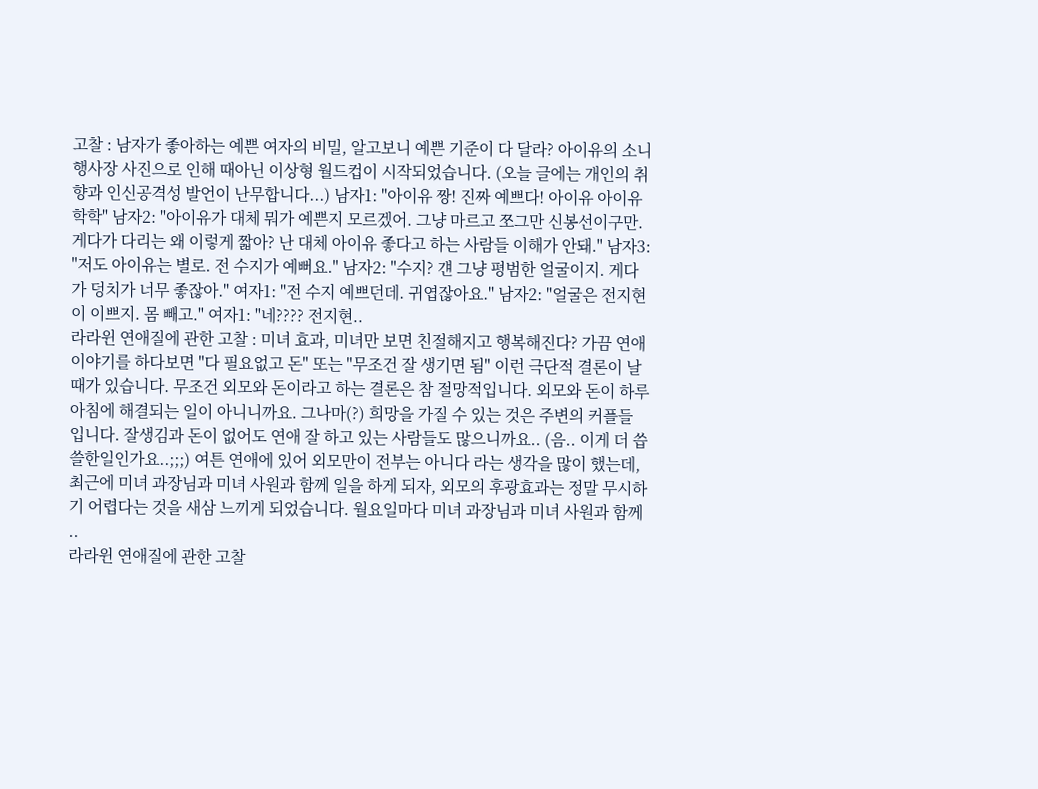고찰 : 남자가 좋아하는 예쁜 여자의 비밀, 알고보니 예쁜 기준이 다 달라? 아이유의 소니 행사장 사진으로 인해 때아닌 이상형 월드컵이 시작되었습니다. (오늘 글에는 개인의 취향과 인신공격성 발언이 난무합니다...) 남자1: "아이유 짱! 진짜 예쁘다! 아이유 아이유 학학" 남자2: "아이유가 대체 뭐가 예쁜지 모르겠어. 그냥 마르고 쪼그만 신봉선이구만. 게다가 다리는 왜 이렇게 짧아? 난 대체 아이유 좋다고 하는 사람들 이해가 안돼." 남자3: "저도 아이유는 별로. 전 수지가 예뻐요." 남자2: "수지? 걘 그냥 평범한 얼굴이지. 게다가 덩치가 너무 좋잖아." 여자1: "전 수지 예쁘던데. 귀엽잖아요." 남자2: "얼굴은 전지현이 이쁘지. 몸 빼고." 여자1: "네???? 전지현..
라라윈 연애질에 관한 고찰 : 미녀 효과, 미녀만 보면 친절해지고 행복해진다? 가끔 연애 이야기를 하다보면 "다 필요없고 돈" 또는 "무조건 잘 생기면 됨" 이런 극단적 결론이 날 때가 있습니다. 무조건 외모와 돈이라고 하는 결론은 참 절망적입니다. 외모와 돈이 하루 아침에 해결되는 일이 아니니까요. 그나마(?) 희망을 가질 수 있는 것은 주변의 커플들 입니다. 잘생김과 돈이 없어도 연애 잘 하고 있는 사람들도 많으니까요.. (음.. 이게 더 씁쓸한일인가요..;;;) 여튼 연애에 있어 외모만이 전부는 아니다 라는 생각을 많이 했는데, 최근에 미녀 과장님과 미녀 사원과 함께 일을 하게 되자, 외모의 후광효과는 정말 무시하기 어렵다는 것을 새삼 느끼게 되었습니다. 월요일마다 미녀 과장님과 미녀 사원과 함께 ..
라라윈 연애질에 관한 고찰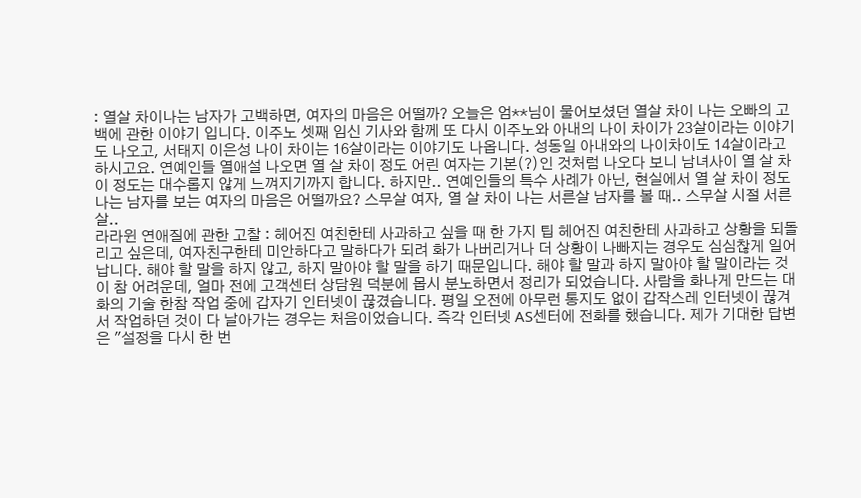: 열살 차이나는 남자가 고백하면, 여자의 마음은 어떨까? 오늘은 엄**님이 물어보셨던 열살 차이 나는 오빠의 고백에 관한 이야기 입니다. 이주노 셋째 임신 기사와 함께 또 다시 이주노와 아내의 나이 차이가 23살이라는 이야기도 나오고, 서태지 이은성 나이 차이는 16살이라는 이야기도 나옵니다. 성동일 아내와의 나이차이도 14살이라고 하시고요. 연예인들 열애설 나오면 열 살 차이 정도 어린 여자는 기본(?)인 것처럼 나오다 보니 남녀사이 열 살 차이 정도는 대수롭지 않게 느껴지기까지 합니다. 하지만.. 연예인들의 특수 사례가 아닌, 현실에서 열 살 차이 정도 나는 남자를 보는 여자의 마음은 어떨까요? 스무살 여자, 열 살 차이 나는 서른살 남자를 볼 때.. 스무살 시절 서른 살..
라라윈 연애질에 관한 고찰 : 헤어진 여친한테 사과하고 싶을 때 한 가지 팁 헤어진 여친한테 사과하고 상황을 되돌리고 싶은데, 여자친구한테 미안하다고 말하다가 되려 화가 나버리거나 더 상황이 나빠지는 경우도 심심찮게 일어납니다. 해야 할 말을 하지 않고, 하지 말아야 할 말을 하기 때문입니다. 해야 할 말과 하지 말아야 할 말이라는 것이 참 어려운데, 얼마 전에 고객센터 상담원 덕분에 몹시 분노하면서 정리가 되었습니다. 사람을 화나게 만드는 대화의 기술 한참 작업 중에 갑자기 인터넷이 끊겼습니다. 평일 오전에 아무런 통지도 없이 갑작스레 인터넷이 끊겨서 작업하던 것이 다 날아가는 경우는 처음이었습니다. 즉각 인터넷 AS센터에 전화를 했습니다. 제가 기대한 답변은 "설정을 다시 한 번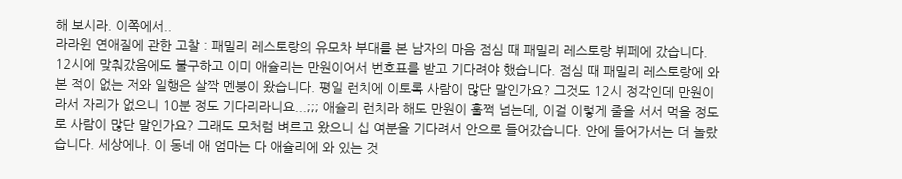해 보시라. 이쪽에서..
라라윈 연애질에 관한 고찰 : 패밀리 레스토랑의 유모차 부대를 본 남자의 마음 점심 때 패밀리 레스토랑 뷔페에 갔습니다. 12시에 맞춰갔음에도 불구하고 이미 애슐리는 만원이어서 번호표를 받고 기다려야 했습니다. 점심 때 패밀리 레스토랑에 와 본 적이 없는 저와 일행은 살짝 멘붕이 왔습니다. 평일 런치에 이토록 사람이 많단 말인가요? 그것도 12시 정각인데 만원이라서 자리가 없으니 10분 정도 기다리라니요...;;; 애슐리 런치라 해도 만원이 훌쩍 넘는데, 이걸 이렇게 줄을 서서 먹을 정도로 사람이 많단 말인가요? 그래도 모처럼 벼르고 왔으니 십 여분을 기다려서 안으로 들어갔습니다. 안에 들어가서는 더 놀랐습니다. 세상에나. 이 동네 애 엄마는 다 애슐리에 와 있는 것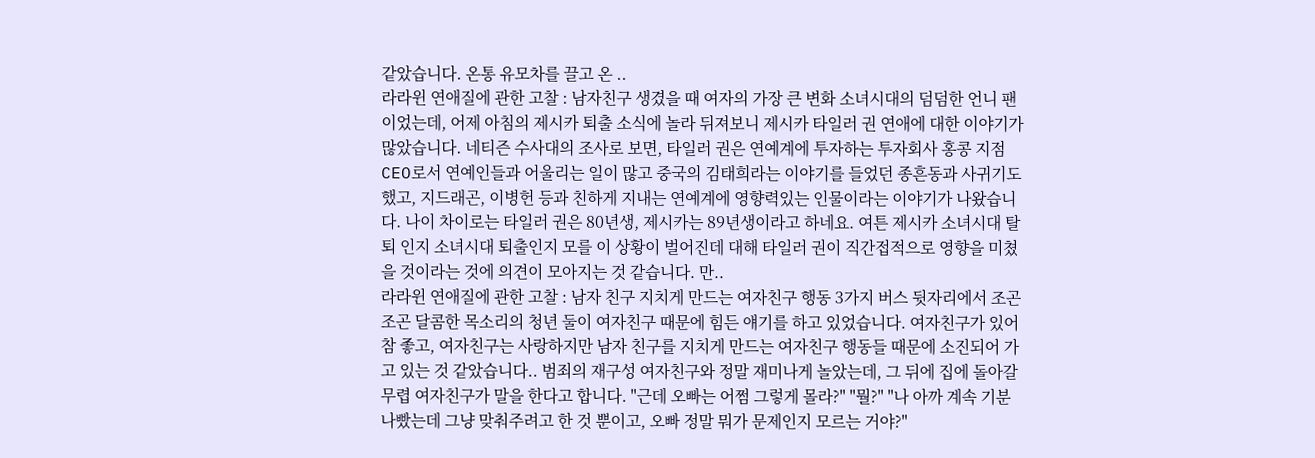같았습니다. 온통 유모차를 끌고 온 ..
라라윈 연애질에 관한 고찰 : 남자친구 생겼을 때 여자의 가장 큰 변화 소녀시대의 덤덤한 언니 팬이었는데, 어제 아침의 제시카 퇴출 소식에 놀라 뒤져보니 제시카 타일러 권 연애에 대한 이야기가 많았습니다. 네티즌 수사대의 조사로 보면, 타일러 권은 연예계에 투자하는 투자회사 홍콩 지점 CEO로서 연예인들과 어울리는 일이 많고 중국의 김태희라는 이야기를 들었던 종흔동과 사귀기도 했고, 지드래곤, 이병헌 등과 친하게 지내는 연예계에 영향력있는 인물이라는 이야기가 나왔습니다. 나이 차이로는 타일러 권은 80년생, 제시카는 89년생이라고 하네요. 여튼 제시카 소녀시대 탈퇴 인지 소녀시대 퇴출인지 모를 이 상황이 벌어진데 대해 타일러 권이 직간접적으로 영향을 미쳤을 것이라는 것에 의견이 모아지는 것 같습니다. 만..
라라윈 연애질에 관한 고찰 : 남자 친구 지치게 만드는 여자친구 행동 3가지 버스 뒷자리에서 조곤 조곤 달콤한 목소리의 청년 둘이 여자친구 때문에 힘든 얘기를 하고 있었습니다. 여자친구가 있어 참 좋고, 여자친구는 사랑하지만 남자 친구를 지치게 만드는 여자친구 행동들 때문에 소진되어 가고 있는 것 같았습니다.. 범죄의 재구성 여자친구와 정말 재미나게 놀았는데, 그 뒤에 집에 돌아갈 무렵 여자친구가 말을 한다고 합니다. "근데 오빠는 어쩜 그렇게 몰라?" "뭘?" "나 아까 계속 기분 나빴는데 그냥 맞춰주려고 한 것 뿐이고, 오빠 정말 뭐가 문제인지 모르는 거야?"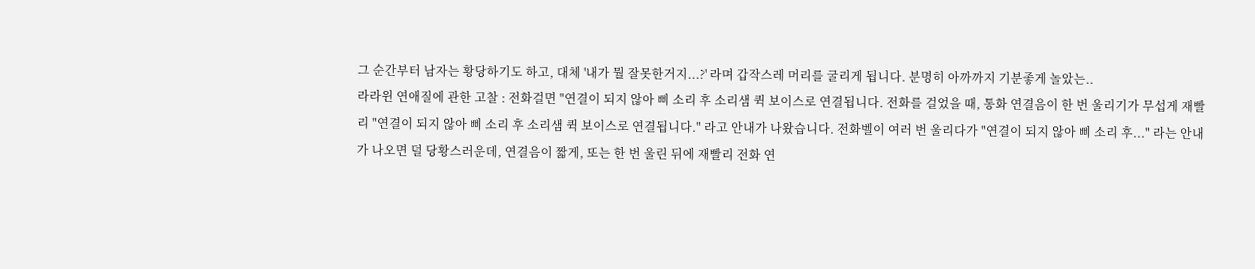그 순간부터 남자는 황당하기도 하고, 대체 '내가 뭘 잘못한거지...?' 라며 갑작스레 머리를 굴리게 됩니다. 분명히 아까까지 기분좋게 놀았는..
라라윈 연애질에 관한 고찰 : 전화걸면 "연결이 되지 않아 삐 소리 후 소리샘 퀵 보이스로 연결됩니다. 전화를 걸었을 때, 통화 연결음이 한 번 울리기가 무섭게 재빨리 "연결이 되지 않아 삐 소리 후 소리샘 퀵 보이스로 연결됩니다." 라고 안내가 나왔습니다. 전화벨이 여러 번 울리다가 "연결이 되지 않아 삐 소리 후..." 라는 안내가 나오면 덜 당황스러운데, 연결음이 짧게, 또는 한 번 울린 뒤에 재빨리 전화 연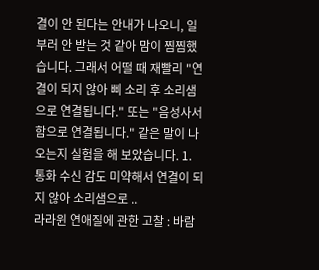결이 안 된다는 안내가 나오니, 일부러 안 받는 것 같아 맘이 찜찜했습니다. 그래서 어떨 때 재빨리 "연결이 되지 않아 삐 소리 후 소리샘으로 연결됩니다." 또는 "음성사서함으로 연결됩니다." 같은 말이 나오는지 실험을 해 보았습니다. 1. 통화 수신 감도 미약해서 연결이 되지 않아 소리샘으로 ..
라라윈 연애질에 관한 고찰 : 바람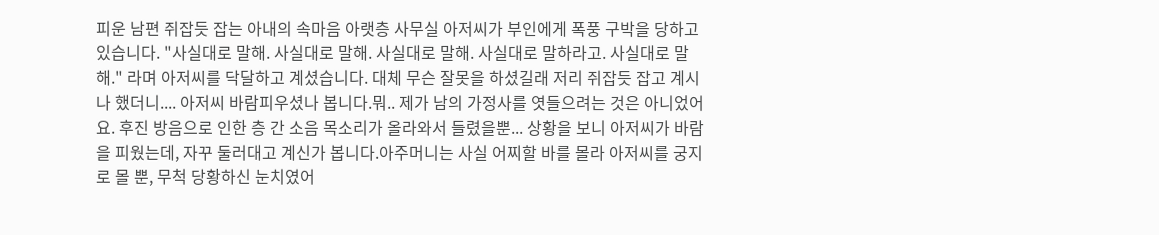피운 남편 쥐잡듯 잡는 아내의 속마음 아랫층 사무실 아저씨가 부인에게 폭풍 구박을 당하고 있습니다. "사실대로 말해. 사실대로 말해. 사실대로 말해. 사실대로 말하라고. 사실대로 말해." 라며 아저씨를 닥달하고 계셨습니다. 대체 무슨 잘못을 하셨길래 저리 쥐잡듯 잡고 계시나 했더니.... 아저씨 바람피우셨나 봅니다.뭐.. 제가 남의 가정사를 엿들으려는 것은 아니었어요. 후진 방음으로 인한 층 간 소음 목소리가 올라와서 들렸을뿐... 상황을 보니 아저씨가 바람을 피웠는데, 자꾸 둘러대고 계신가 봅니다.아주머니는 사실 어찌할 바를 몰라 아저씨를 궁지로 몰 뿐, 무척 당황하신 눈치였어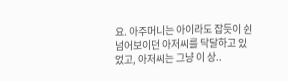요. 아주머니는 아이라도 잡듯이 쉰 넘어보이던 아저씨를 닥달하고 있었고, 아저씨는 그냥 이 상..